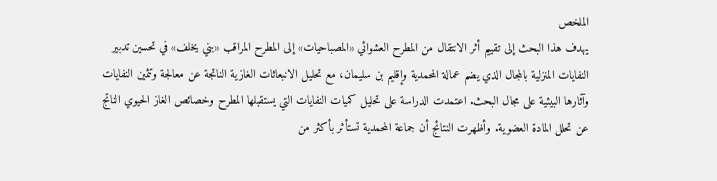الملخص
يهدف هذا البحث إلى تقييم أثر الانتقال من المطرح العشوائي «المصباحيات» إلى المطرح المراقب «بني يخلف» في تحسين تدبير النفايات المنزلية بالمجال الذي يضم عمالة المحمدية وإقليم بن سليمان، مع تحليل الانبعاثات الغازية الناتجة عن معالجة وتثمين النفايات وآثارها البيئية على مجال البحث. اعتمدت الدراسة على تحليل كميات النفايات التي يستقبلها المطرح وخصائص الغاز الحيوي الناتج عن تحلل المادة العضوية. وأظهرت النتائج أن جماعة المحمدية تستأثر بأكثر من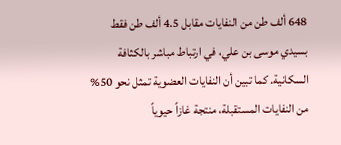648 ألف طن من النفايات مقابل 4.5 ألف طن فقط بسيدي موسى بن علي، في ارتباط مباشر بالكثافة السكانية. كما تبين أن النفايات العضوية تمثل نحو 50% من النفايات المستقبلة، منتجة غازاً حيوياً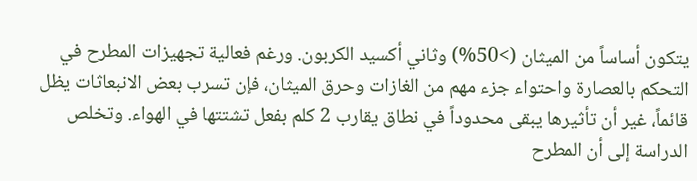يتكون أساساً من الميثان (>50%) وثاني أكسيد الكربون. ورغم فعالية تجهيزات المطرح في التحكم بالعصارة واحتواء جزء مهم من الغازات وحرق الميثان، فإن تسرب بعض الانبعاثات يظل قائماً، غير أن تأثيرها يبقى محدوداً في نطاق يقارب 2 كلم بفعل تشتتها في الهواء. وتخلص الدراسة إلى أن المطرح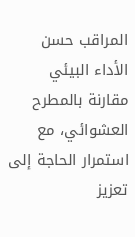المراقب حسن الأداء البيئي مقارنة بالمطرح العشوائي، مع استمرار الحاجة إلى تعزيز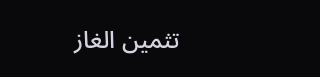تثمين الغاز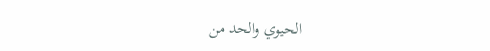الحيوي والحد من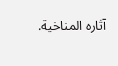آثاره المناخية.